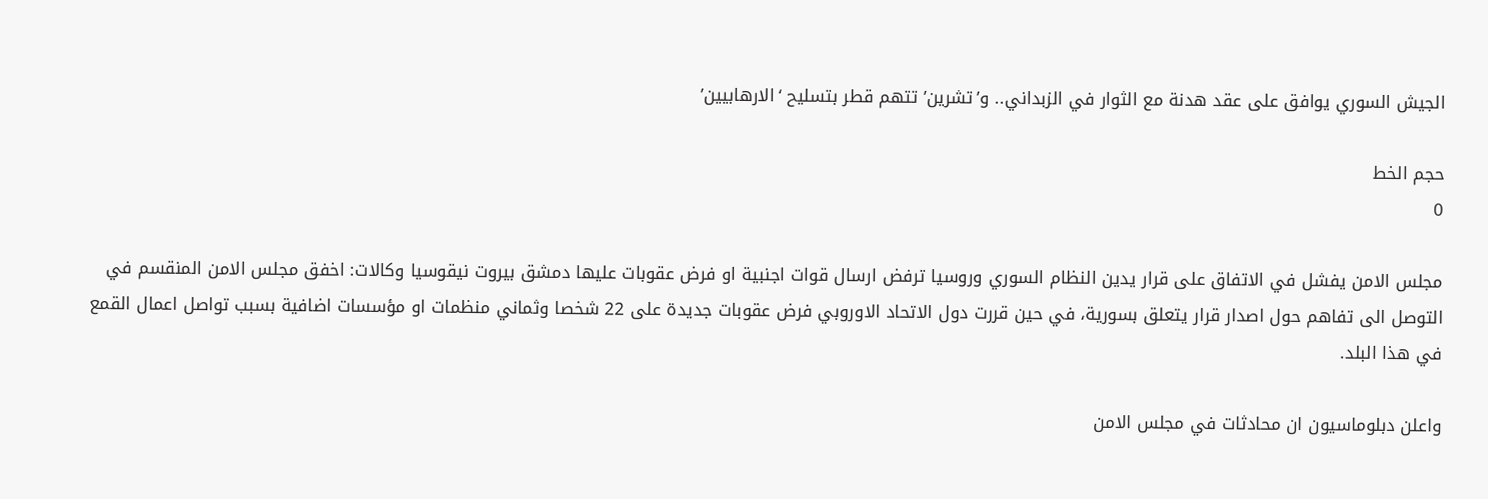الجيش السوري يوافق على عقد هدنة مع الثوار في الزبداني.. و’تشرين’ تتهم قطر بتسليح ‘الارهابيين’

حجم الخط
0

مجلس الامن يفشل في الاتفاق على قرار يدين النظام السوري وروسيا ترفض ارسال قوات اجنبية او فرض عقوبات عليها دمشق بيروت نيقوسيا وكالات: اخفق مجلس الامن المنقسم في التوصل الى تفاهم حول اصدار قرار يتعلق بسورية، في حين قررت دول الاتحاد الاوروبي فرض عقوبات جديدة على 22 شخصا وثماني منظمات او مؤسسات اضافية بسبب تواصل اعمال القمع في هذا البلد.

واعلن دبلوماسيون ان محادثات في مجلس الامن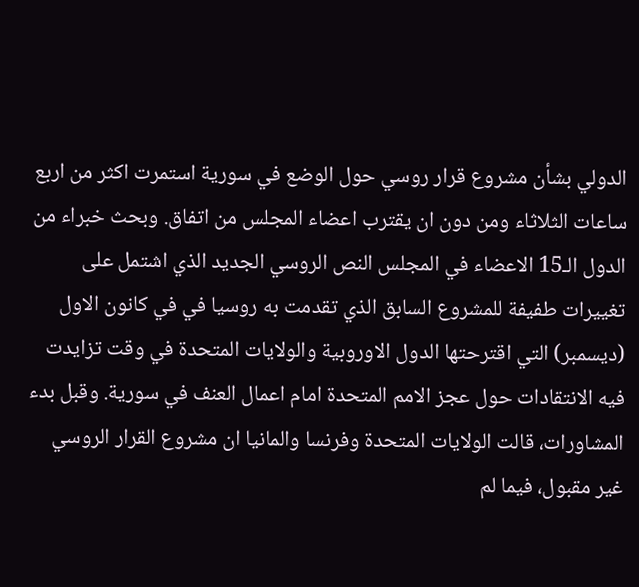الدولي بشأن مشروع قرار روسي حول الوضع في سورية استمرت اكثر من اربع ساعات الثلاثاء ومن دون ان يقترب اعضاء المجلس من اتفاق. وبحث خبراء من الدول الـ15 الاعضاء في المجلس النص الروسي الجديد الذي اشتمل على تغييرات طفيفة للمشروع السابق الذي تقدمت به روسيا في في كانون الاول (ديسمبر) التي اقترحتها الدول الاوروبية والولايات المتحدة في وقت تزايدت فيه الانتقادات حول عجز الامم المتحدة امام اعمال العنف في سورية. وقبل بدء المشاورات، قالت الولايات المتحدة وفرنسا والمانيا ان مشروع القرار الروسي غير مقبول، فيما لم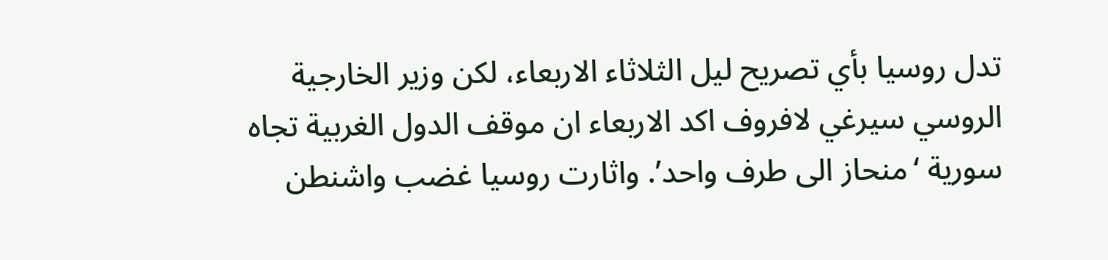تدل روسيا بأي تصريح ليل الثلاثاء الاربعاء، لكن وزير الخارجية الروسي سيرغي لافروف اكد الاربعاء ان موقف الدول الغربية تجاه سورية ‘منحاز الى طرف واحد’. واثارت روسيا غضب واشنطن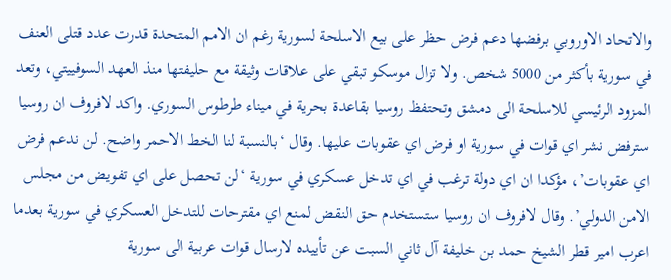والاتحاد الاوروبي برفضها دعم فرض حظر على بيع الاسلحة لسورية رغم ان الامم المتحدة قدرت عدد قتلى العنف في سورية بأكثر من 5000 شخص. ولا تزال موسكو تبقي على علاقات وثيقة مع حليفتها منذ العهد السوفييتي، وتعد المزود الرئيسي للاسلحة الى دمشق وتحتفظ روسيا بقاعدة بحرية في ميناء طرطوس السوري. واكد لافروف ان روسيا سترفض نشر اي قوات في سورية او فرض اي عقوبات عليها. وقال ‘بالنسبة لنا الخط الاحمر واضح. لن ندعم فرض اي عقوبات’، مؤكدا ان اي دولة ترغب في اي تدخل عسكري في سورية ‘لن تحصل على اي تفويض من مجلس الامن الدولي’. وقال لافروف ان روسيا ستستخدم حق النقض لمنع اي مقترحات للتدخل العسكري في سورية بعدما اعرب امير قطر الشيخ حمد بن خليفة آل ثاني السبت عن تأييده لارسال قوات عربية الى سورية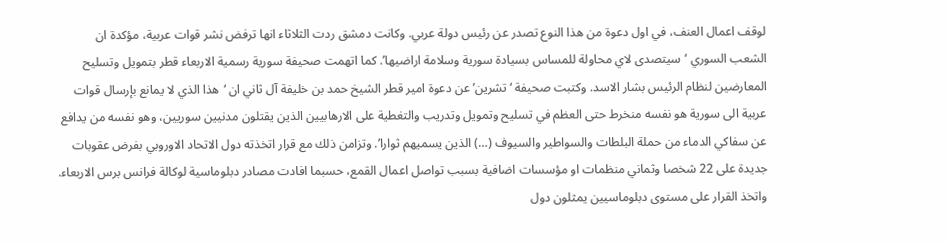لوقف اعمال العنف، في اول دعوة من هذا النوع تصدر عن رئيس دولة عربي. وكانت دمشق ردت الثلاثاء انها ترفض نشر قوات عربية، مؤكدة ان الشعب السوري ‘سيتصدى لاي محاولة للمساس بسيادة سورية وسلامة اراضيها’. كما اتهمت صحيفة سورية رسمية الاربعاء قطر بتمويل وتسليح المعارضين لنظام الرئيس بشار الاسد. وكتبت صحيفة ‘تشرين’ عن دعوة امير قطر الشيخ حمد بن خليفة آل ثاني ان ‘هذا الذي لا يمانع بإرسال قوات عربية الى سورية هو نفسه منخرط حتى العظم في تسليح وتمويل وتدريب والتغطية على الارهابيين الذين يقتلون مدنيين سوريين، وهو نفسه من يدافع عن سفاكي الدماء من حملة البلطات والسواطير والسيوف (…) الذين يسميهم ثوارا’. وتزامن ذلك مع قرار اتخذته دول الاتحاد الاوروبي بفرض عقوبات جديدة على 22 شخصا وثماني منظمات او مؤسسات اضافية بسبب تواصل اعمال القمع، حسبما افادت مصادر دبلوماسية لوكالة فرانس برس الاربعاء. واتخذ القرار على مستوى دبلوماسيين يمثلون دول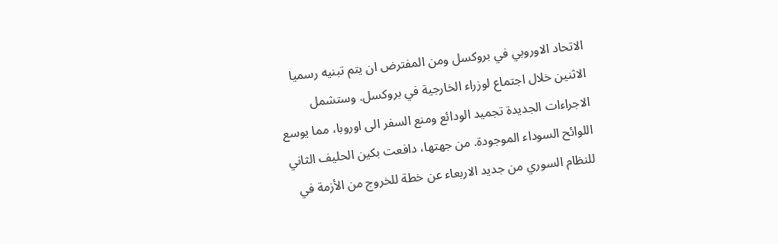الاتحاد الاوروبي في بروكسل ومن المفترض ان يتم تبنيه رسميا الاثنين خلال اجتماع لوزراء الخارجية في بروكسل. وستشمل الاجراءات الجديدة تجميد الودائع ومنع السفر الى اوروبا، مما يوسع اللوائح السوداء الموجودة. من جهتها، دافعت بكين الحليف الثاني للنظام السوري من جديد الاربعاء عن خطة للخروج من الأزمة في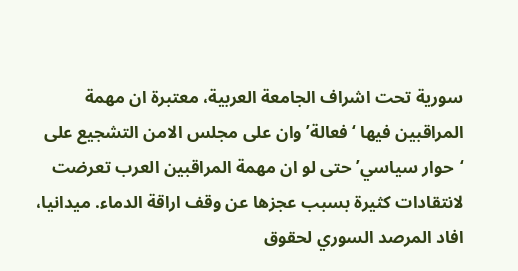سورية تحت اشراف الجامعة العربية، معتبرة ان مهمة المراقبين فيها ‘فعالة’ وان على مجلس الامن التشجيع على ‘حوار سياسي’ حتى لو ان مهمة المراقبين العرب تعرضت لانتقادات كثيرة بسبب عجزها عن وقف اراقة الدماء. ميدانيا، افاد المرصد السوري لحقوق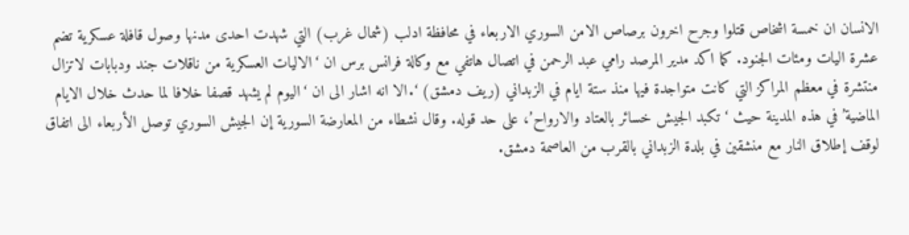الانسان ان خمسة اشخاص قتلوا وجرح اخرون برصاص الامن السوري الاربعاء في محافظة ادلب (شمال غرب) التي شهدت احدى مدنها وصول قافلة عسكرية تضم عشرة اليات ومئات الجنود. كما اكد مدير المرصد رامي عبد الرحمن في اتصال هاتفي مع وكالة فرانس برس ان ‘الاليات العسكرية من ناقلات جند ودبابات لاتزال منتشرة في معظم المراكز التي كانت متواجدة فيها منذ ستة ايام في الزبداني (ريف دمشق) ‘. الا انه اشار الى ان ‘اليوم لم يشهد قصفا خلافا لما حدث خلال الايام الماضية’ في هذه المدينة حيث ‘تكبد الجيش خسائر بالعتاد والارواح’، على حد قوله. وقال نشطاء من المعارضة السورية إن الجيش السوري توصل الأربعاء الى اتفاق لوقف إطلاق النار مع منشقين في بلدة الزبداني بالقرب من العاصمة دمشق.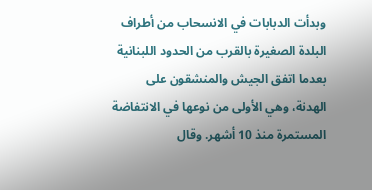وبدأت الدبابات في الانسحاب من أطراف البلدة الصغيرة بالقرب من الحدود اللبنانية بعدما اتفق الجيش والمنشقون على الهدنة، وهي الأولى من نوعها في الانتفاضة المستمرة منذ 10 أشهر. وقال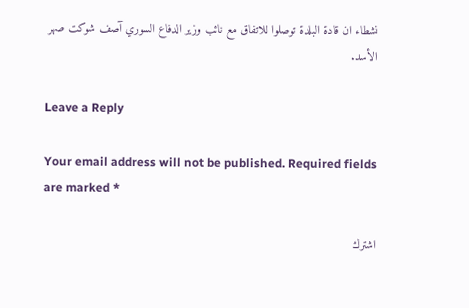نشطاء ان قادة البلدة توصلوا للاتفاق مع نائب وزير الدفاع السوري آصف شوكت صهر الأسد.

Leave a Reply

Your email address will not be published. Required fields are marked *

اشترك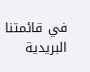في قائمتنا البريدية